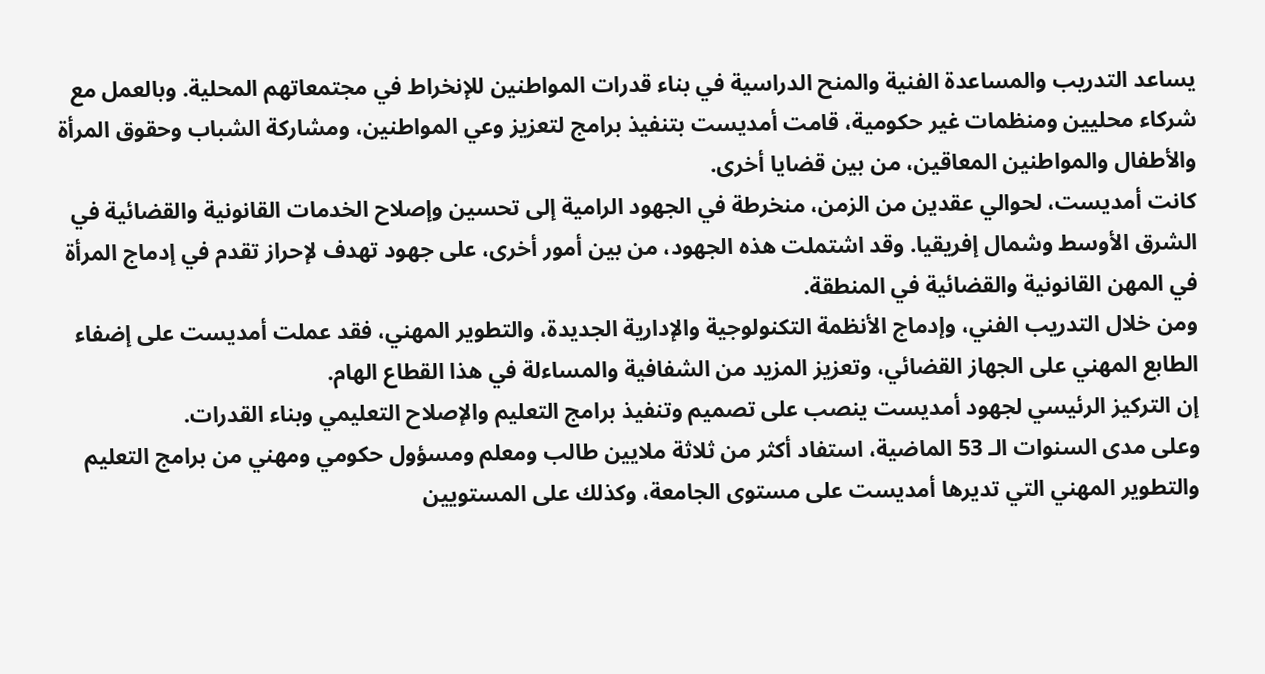يساعد التدريب والمساعدة الفنية والمنح الدراسية في بناء قدرات المواطنين للإنخراط في مجتمعاتهم المحلية. وبالعمل مع شركاء محليين ومنظمات غير حكومية، قامت أمديست بتنفيذ برامج لتعزيز وعي المواطنين، ومشاركة الشباب وحقوق المرأة والأطفال والمواطنين المعاقين، من بين قضايا أخرى.
كانت أمديست، لحوالي عقدين من الزمن، منخرطة في الجهود الرامية إلى تحسين وإصلاح الخدمات القانونية والقضائية في الشرق الأوسط وشمال إفريقيا. وقد اشتملت هذه الجهود، من بين أمور أخرى، على جهود تهدف لإحراز تقدم في إدماج المرأة في المهن القانونية والقضائية في المنطقة.
ومن خلال التدريب الفني، وإدماج الأنظمة التكنولوجية والإدارية الجديدة، والتطوير المهني، فقد عملت أمديست على إضفاء الطابع المهني على الجهاز القضائي، وتعزيز المزيد من الشفافية والمساءلة في هذا القطاع الهام.
إن التركيز الرئيسي لجهود أمديست ينصب على تصميم وتنفيذ برامج التعليم والإصلاح التعليمي وبناء القدرات.
وعلى مدى السنوات الـ 53 الماضية، استفاد أكثر من ثلاثة ملايين طالب ومعلم ومسؤول حكومي ومهني من برامج التعليم والتطوير المهني التي تديرها أمديست على مستوى الجامعة، وكذلك على المستويين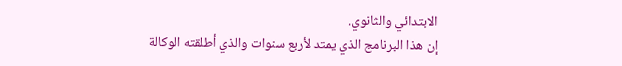الابتدائي والثانوي.
إن هذا البرنامج الذي يمتد لأربع سنوات والذي أطلقته الوكالة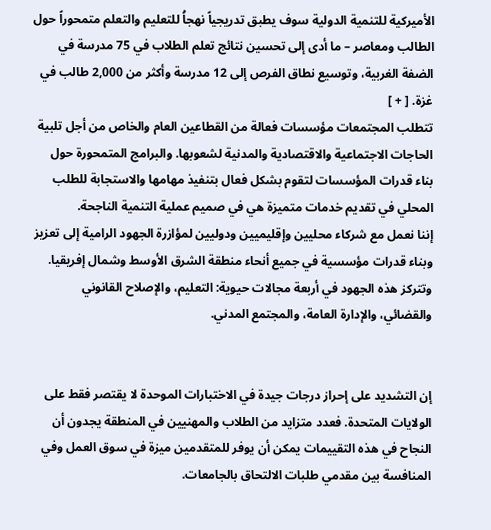الأميركية للتنمية الدولية سوف يطبق تدريجياً نهجاُ للتعليم والتعلم متمحوراً حول الطالب ومعاصر – ما أدى إلى تحسين نتائج تعلم الطلاب في 75 مدرسة في الضفة الغربية، وتوسيع نطاق الفرص إلى 12 مدرسة وأكثر من 2,000 طالب في غزة. [ + ]
تتطلب المجتمعات مؤسسات فعالة من القطاعين العام والخاص من أجل تلبية الحاجات الاجتماعية والاقتصادية والمدنية لشعوبها. والبرامج المتمحورة حول بناء قدرات المؤسسات لتقوم بشكل فعال بتنفيذ مهامها والاستجابة للطلب المحلي في تقديم خدمات متميزة هي في صميم عملية التنمية الناجحة.
إننا نعمل مع شركاء محليين وإقليميين ودوليين لمؤازرة الجهود الرامية إلى تعزيز وبناء قدرات مؤسسية في جميع أنحاء منطقة الشرق الأوسط وشمال إفريقيا. وتتركز هذه الجهود في أربعة مجالات حيوية: التعليم، والإصلاح القانوني والقضائي، والإدارة العامة، والمجتمع المدني.


إن التشديد على إحراز درجات جيدة في الاختبارات الموحدة لا يقتصر فقط على الولايات المتحدة. فعدد متزايد من الطلاب والمهنيين في المنطقة يجدون أن النجاح في هذه التقييمات يمكن أن يوفر للمتقدمين ميزة في سوق العمل وفي المنافسة بين مقدمي طلبات الالتحاق بالجامعات.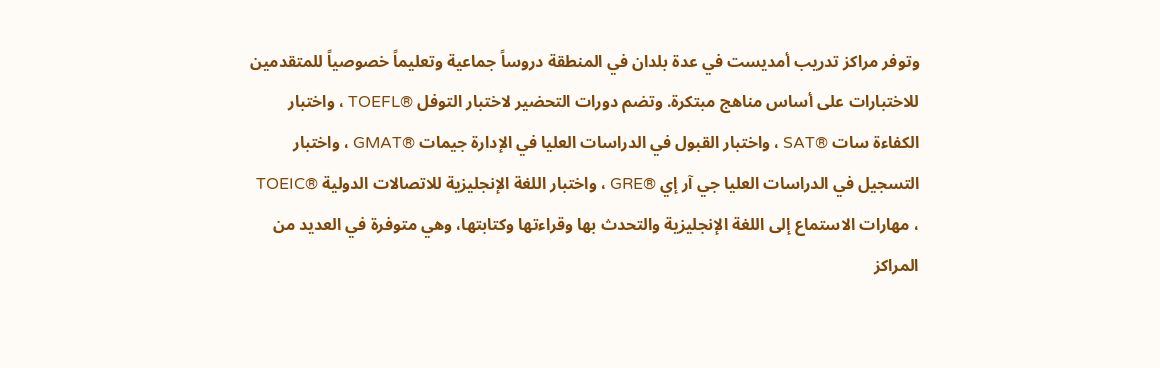وتوفر مراكز تدريب أمديست في عدة بلدان في المنطقة دروساً جماعية وتعليماً خصوصياً للمتقدمين للاختبارات على أساس مناهج مبتكرة. وتضم دورات التحضير لاختبار التوفل ®TOEFL ، واختبار الكفاءة سات ®SAT ، واختبار القبول في الدراسات العليا في الإدارة جيمات ®GMAT ، واختبار التسجيل في الدراسات العليا جي آر إي ®GRE ، واختبار اللغة الإنجليزية للاتصالات الدولية ®TOEIC ، مهارات الاستماع إلى اللغة الإنجليزية والتحدث بها وقراءتها وكتابتها، وهي متوفرة في العديد من المراكز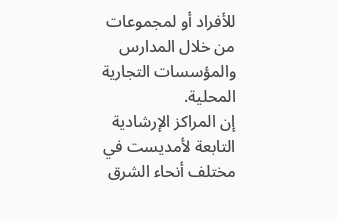للأفراد أو لمجموعات من خلال المدارس والمؤسسات التجارية المحلية.
إن المراكز الإرشادية التابعة لأمديست في مختلف أنحاء الشرق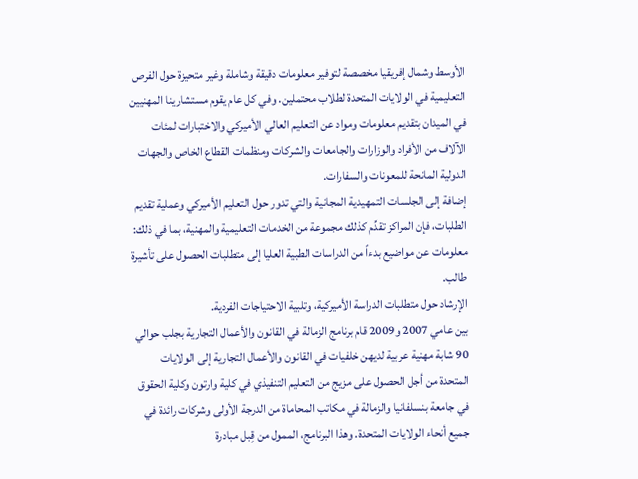الأوسط وشمال إفريقيا مخصصة لتوفير معلومات دقيقة وشاملة وغير متحيزة حول الفرص التعليمية في الولايات المتحدة لطلاب محتملين. وفي كل عام يقوم مستشارينا المهنيين في الميدان بتقديم معلومات ومواد عن التعليم العالي الأميركي والاختبارات لمئات الآلاف من الأفراد والوزارات والجامعات والشركات ومنظمات القطاع الخاص والجهات الدولية المانحة للمعونات والسفارات.
إضافة إلى الجلسات التمهيدية المجانية والتي تدور حول التعليم الأميركي وعملية تقديم الطلبات، فإن المراكز تقدِّم كذلك مجموعة من الخدمات التعليمية والمهنية، بما في ذلك:
معلومات عن مواضيع بدءاً من الدراسات الطبية العليا إلى متطلبات الحصول على تأشيرة طالب.
الإرشاد حول متطلبات الدراسة الأميركية، وتلبية الاحتياجات الفردية.
بين عامي 2007 و2009 قام برنامج الزمالة في القانون والأعمال التجارية بجلب حوالي 90 شابة مهنية عربية لديهن خلفيات في القانون والأعمال التجارية إلى الولايات المتحدة من أجل الحصول على مزيج من التعليم التنفيذي في كلية وارتون وكلية الحقوق في جامعة بنسلفانيا والزمالة في مكاتب المحاماة من الدرجة الأولى وشركات رائدة في جميع أنحاء الولايات المتحدة. وهذا البرنامج، الممول من قِبل مبادرة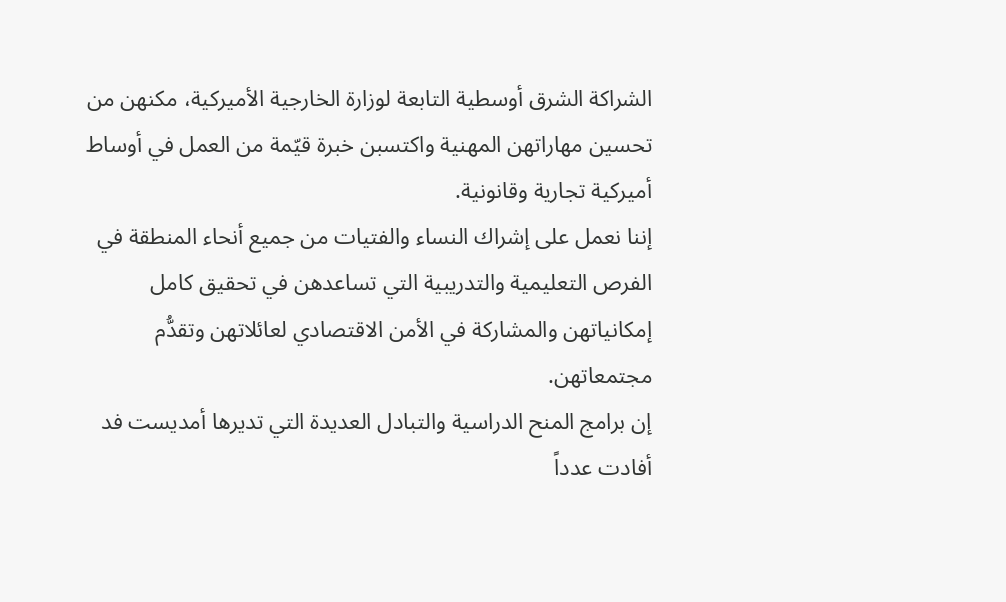الشراكة الشرق أوسطية التابعة لوزارة الخارجية الأميركية، مكنهن من تحسين مهاراتهن المهنية واكتسبن خبرة قيّمة من العمل في أوساط أميركية تجارية وقانونية.
إننا نعمل على إشراك النساء والفتيات من جميع أنحاء المنطقة في الفرص التعليمية والتدريبية التي تساعدهن في تحقيق كامل إمكانياتهن والمشاركة في الأمن الاقتصادي لعائلاتهن وتقدُّم مجتمعاتهن.
إن برامج المنح الدراسية والتبادل العديدة التي تديرها أمديست فد أفادت عدداً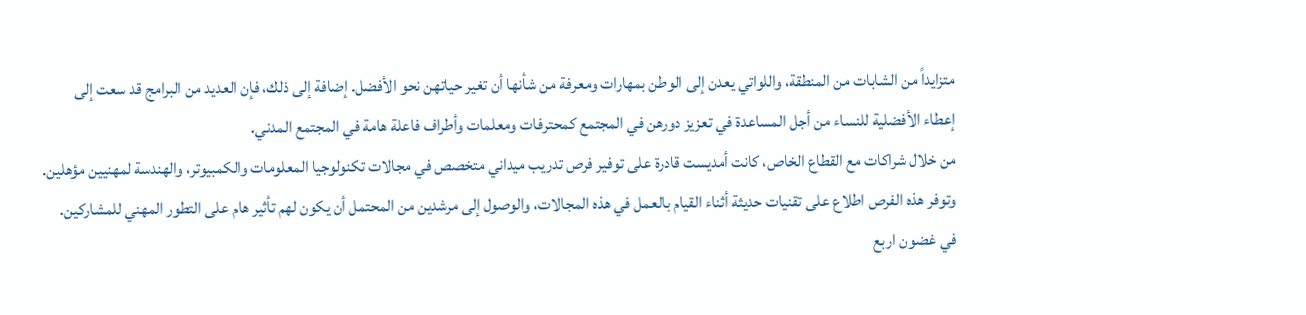متزايداً من الشابات من المنطقة، واللواتي يعدن إلى الوطن بمهارات ومعرفة من شأنها أن تغير حياتهن نحو الأفضل. إضافة إلى ذلك، فإن العديد من البرامج قد سعت إلى إعطاء الأفضلية للنساء من أجل المساعدة في تعزيز دورهن في المجتمع كمحترفات ومعلمات وأطراف فاعلة هامة في المجتمع المدني.
من خلال شراكات مع القطاع الخاص، كانت أمديست قادرة على توفير فرص تدريب ميداني متخصص في مجالات تكنولوجيا المعلومات والكمبيوتر، والهندسة لمهنيين مؤهلين.
وتوفر هذه الفرص اطلاع على تقنيات حديثة أثناء القيام بالعمل في هذه المجالات، والوصول إلى مرشدين من المحتمل أن يكون لهم تأثير هام على التطور المهني للمشاركين.
في غضون اربع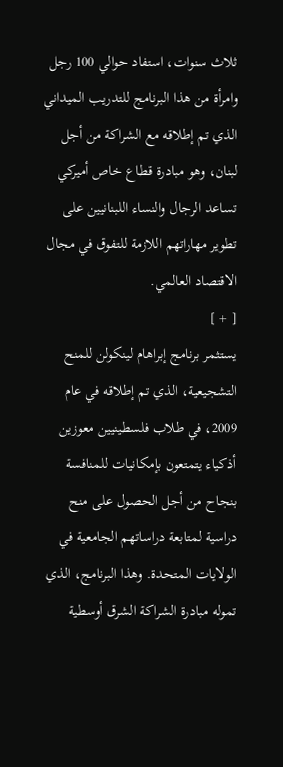ثلاث سنوات، استفاد حوالي 100 رجل وامرأة من هذا البرنامج للتدريب الميداني الذي تم إطلاقه مع الشراكة من أجل لبنان، وهو مبادرة قطاع خاص أميركي تساعد الرجال والنساء اللبنانيين على تطوير مهاراتهم اللازمة للتفوق في مجال الاقتصاد العالمي.
[ + ]
يستثمر برنامج إبراهام لينكولن للمنح التشجيعية، الذي تم إطلاقه في عام 2009، في طلاب فلسطينيين معوزين أذكياء يتمتعون بإمكانيات للمنافسة بنجاح من أجل الحصول على منح دراسية لمتابعة دراساتهم الجامعية في الولايات المتحدة. وهذا البرنامج، الذي تموله مبادرة الشراكة الشرق أوسطية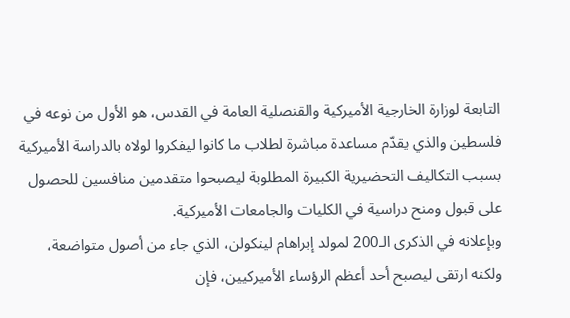التابعة لوزارة الخارجية الأميركية والقنصلية العامة في القدس، هو الأول من نوعه في فلسطين والذي يقدّم مساعدة مباشرة لطلاب ما كانوا ليفكروا لولاه بالدراسة الأميركية بسبب التكاليف التحضيرية الكبيرة المطلوبة ليصبحوا متقدمين منافسين للحصول على قبول ومنح دراسية في الكليات والجامعات الأميركية.
وبإعلانه في الذكرى الـ200 لمولد إبراهام لينكولن، الذي جاء من أصول متواضعة، ولكنه ارتقى ليصبح أحد أعظم الرؤساء الأميركيين، فإن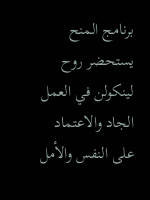برنامج المنح يستحضر روح لينكولن في العمل الجاد والاعتماد على النفس والأمل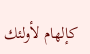كإلهام لأولئك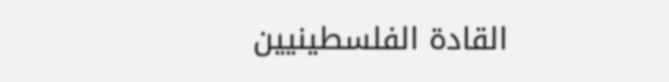القادة الفلسطينيين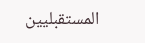المستقبليين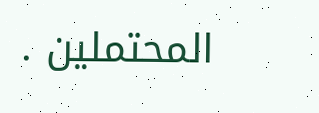المحتملين .